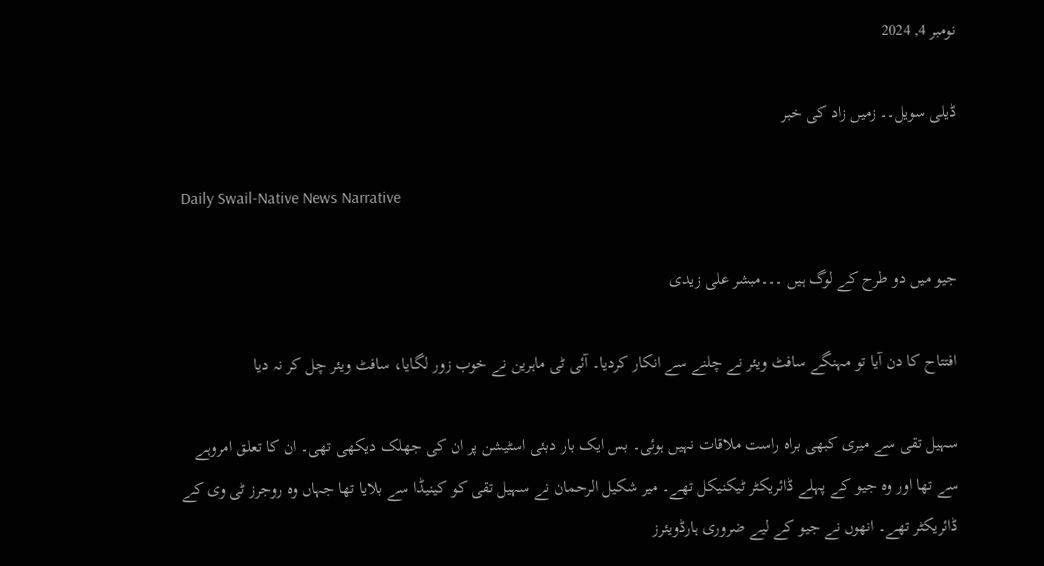نومبر 4, 2024

ڈیلی سویل۔۔ زمیں زاد کی خبر

Daily Swail-Native News Narrative

جیو میں دو طرح کے لوگ ہیں ۔۔۔مبشر علی زیدی

افتتاح کا دن آیا تو مہنگے سافٹ ویئر نے چلنے سے انکار کردیا۔ آئی ٹی ماہرین نے خوب زور لگایا، سافٹ ویئر چل کر نہ دیا

سہیل تقی سے میری کبھی براہ راست ملاقات نہیں ہوئی۔ بس ایک بار دبئی اسٹیشن پر ان کی جھلک دیکھی تھی۔ ان کا تعلق امروہے سے تھا اور وہ جیو کے پہلے ڈائریکٹر ٹیکنیکل تھے۔ میر شکیل الرحمان نے سہیل تقی کو کینیڈا سے بلایا تھا جہاں وہ روجرز ٹی وی کے ڈائریکٹر تھے۔ انھوں نے جیو کے لیے ضروری ہارڈویئرز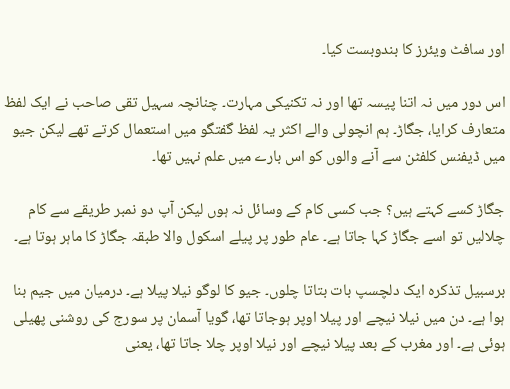اور سافٹ ویئرز کا بندوبست کیا۔

اس دور میں نہ اتنا پیسہ تھا اور نہ تکنیکی مہارت۔ چنانچہ سہیل تقی صاحب نے ایک لفظ متعارف کرایا، جگاڑ۔ ہم انچولی والے اکثر یہ لفظ گفتگو میں استعمال کرتے تھے لیکن جیو میں ڈیفنس کلفٹن سے آنے والوں کو اس بارے میں علم نہیں تھا۔

جگاڑ کسے کہتے ہیں؟ جب کسی کام کے وسائل نہ ہوں لیکن آپ دو نمبر طریقے سے کام چلالیں تو اسے جگاڑ کہا جاتا ہے۔ عام طور پر پیلے اسکول والا طبقہ جگاڑ کا ماہر ہوتا ہے۔

برسبیل تذکرہ ایک دلچسپ بات بتاتا چلوں۔ جیو کا لوگو نیلا پیلا ہے۔ درمیان میں جیم بنا ہوا ہے۔ دن میں نیلا نیچے اور پیلا اوپر ہوجاتا تھا، گویا آسمان پر سورج کی روشنی پھیلی ہوئی ہے۔ اور مغرب کے بعد پیلا نیچے اور نیلا اوپر چلا جاتا تھا، یعنی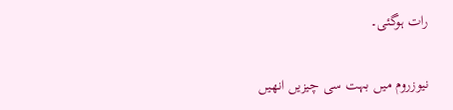رات ہوگئی۔

نیوزروم میں بہت سی چیزیں انھیں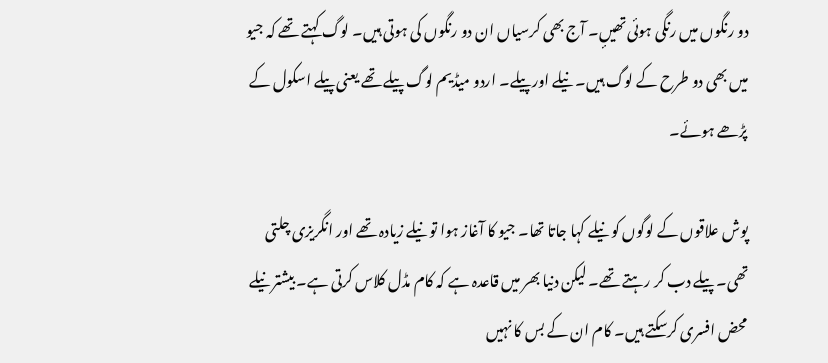دو رنگوں میں رنگی ہوئی تھیںٕ۔ آج بھی کرسیاں ان دو رنگوں کی ہوتی ہیں۔ لوگ کہتے تھے کہ جیو میں بھی دو طرح کے لوگ ہیں۔ نیلے اور پیلے۔ اردو میڈیم لوگ پیلے تھے یعنی پیلے اسکول کے پڑھے ہوئے۔

پوش علاقوں کے لوگوں کو نیلے کہا جاتا تھا۔ جیو کا آغاز ہوا تو نیلے زیادہ تھے اور انگریزی چلتی تھی۔ پیلے دب کر رہتے تھے۔ لیکن دنیا بھر میں قاعدہ ہے کہ کام مڈل کلاس کرتی ہے۔ بیشتر نیلے محض افسری کرسکتے ہیں۔ کام ان کے بس کا نہیں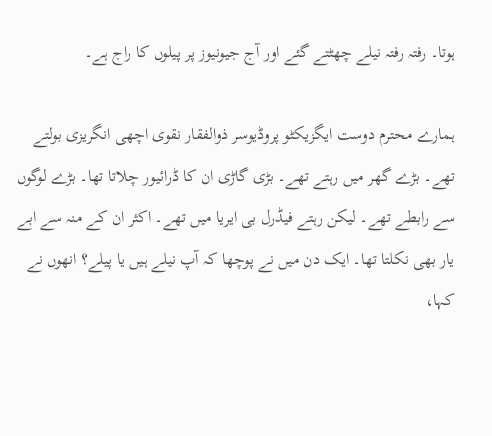ہوتا۔ رفتہ رفتہ نیلے چھٹتے گئے اور آج جیونیوز پر پیلوں کا راج ہے۔

ہمارے محترم دوست ایگزیکٹو پروڈیوسر ذوالفقار نقوی اچھی انگریزی بولتے تھے۔ بڑے گھر میں رہتے تھے۔ بڑی گاڑی ان کا ڈرائیور چلاتا تھا۔ بڑے لوگوں سے رابطے تھے۔ لیکن رہتے فیڈرل بی ایریا میں تھے۔ اکثر ان کے منہ سے ابے یار بھی نکلتا تھا۔ ایک دن میں نے پوچھا کہ آپ نیلے ہیں یا پیلے؟ انھوں نے کہا،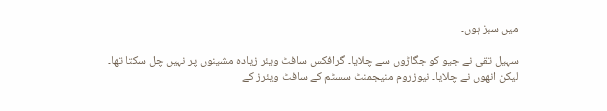میں سبز ہوں۔

سہیل تقی نے جیو کو جگاڑوں سے چلایا۔ گرافکس سافٹ ویئر زیادہ مشینوں پر نہیں چل سکتا تھا۔ لیکن انھوں نے چلایا۔ نیوزروم منیجمنٹ سسٹم کے سافٹ ویئرز کے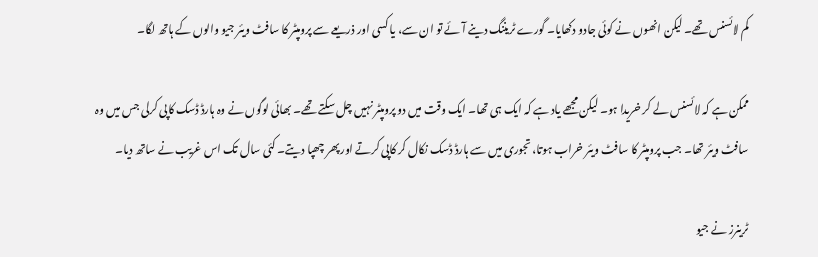کم لائسنس تھے۔ لیکن انھوں نے کوئی جادو دکھایا۔ گورے ٹریننگ دینے آئے تو ان سے، یا کسی اور ذریعے سے پرومپٹر کا سافٹ ویئر جیو والوں کے ہاتھ لگا۔

ممکن ہے کہ لائسنس لے کر خریدا ہو۔ لیکن مجھے یاد ہے کہ ایک ہی تھا۔ ایک وقت میں دو پرومپٹر نہیں چل سکتے تھے۔ بھائی لوگوں نے وہ ہارڈ ڈسک کاپی کرلی جس میں وہ سافٹ ویئر تھا۔ جب پرومپٹر کا سافٹ ویئر خراب ہوتا، تجوری میں سے ہارڈ ڈسک نکال کر کاپی کرتے اور پھر چھپا دیتے۔ کئی سال تک اس غریب نے ساتھ دیا۔

ٹرینرز نے جیو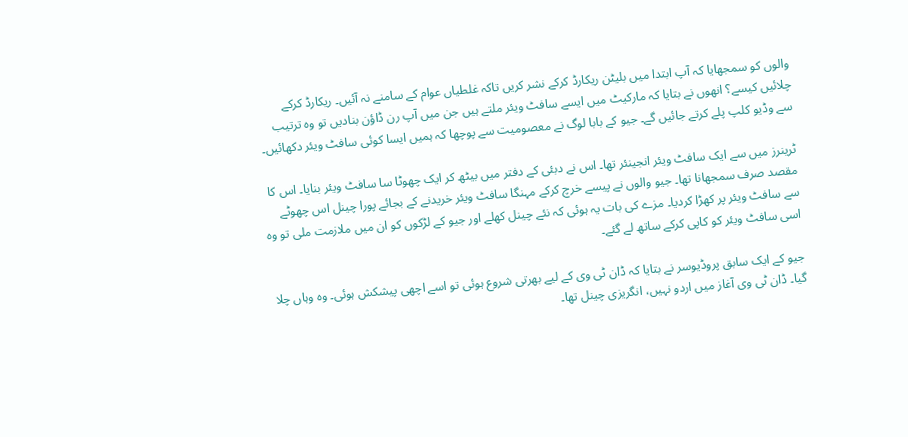والوں کو سمجھایا کہ آپ ابتدا میں بلیٹن ریکارڈ کرکے نشر کریں تاکہ غلطیاں عوام کے سامنے نہ آئیں۔ ریکارڈ کرکے چلائیں کیسے؟ انھوں نے بتایا کہ مارکیٹ میں ایسے سافٹ ویئر ملتے ہیں جن میں آپ رن ڈاؤن بنادیں تو وہ ترتیب سے وڈیو کلپ پلے کرتے جائیں گے۔ جیو کے بابا لوگ نے معصومیت سے پوچھا کہ ہمیں ایسا کوئی سافٹ ویئر دکھائیں۔

ٹرینرز میں سے ایک سافٹ ویئر انجینئر تھا۔ اس نے دبئی کے دفتر میں بیٹھ کر ایک چھوٹا سا سافٹ ویئر بنایا۔ اس کا مقصد صرف سمجھانا تھا۔ جیو والوں نے پیسے خرچ کرکے مہنگا سافٹ ویئر خریدنے کے بجائے پورا چینل اس چھوٹے سے سافٹ ویئر پر کھڑا کردیا۔ مزے کی بات یہ ہوئی کہ نئے چینل کھلے اور جیو کے لڑکوں کو ان میں ملازمت ملی تو وہ اسی سافٹ ویئر کو کاپی کرکے ساتھ لے گئے۔

جیو کے ایک سابق پروڈیوسر نے بتایا کہ ڈان ٹی وی کے لیے بھرتی شروع ہوئی تو اسے اچھی پیشکش ہوئی۔ وہ وہاں چلا گیا۔ ڈان ٹی وی آغاز میں اردو نہیں، انگریزی چینل تھا۔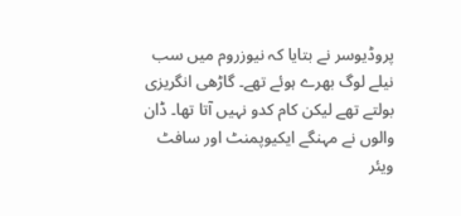پروڈیوسر نے بتایا کہ نیوزروم میں سب نیلے لوگ بھرے ہوئے تھے۔ گاڑھی انگریزی بولتے تھے لیکن کام کدو نہیں آتا تھا۔ ڈان والوں نے مہنگے ایکیوپمنٹ اور سافٹ ویئر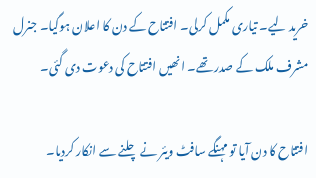خرید لیے۔ تیاری مکمل کرلی۔ افتتاح کے دن کا اعلان ہوگیا۔ جنرل مشرف ملک کے صدر تھے۔ انھیں افتتاح کی دعوت دی گئی۔

افتتاح کا دن آیا تو مہنگے سافٹ ویئر نے چلنے سے انکار کردیا۔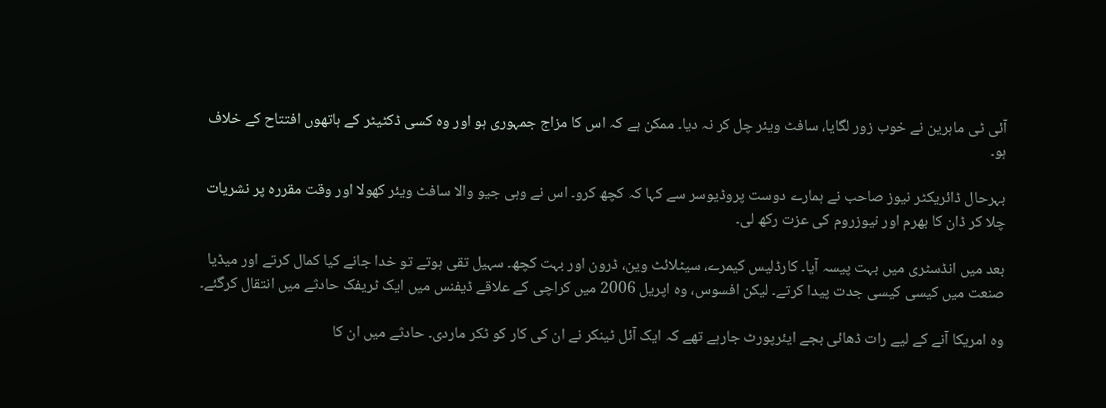آئی ٹی ماہرین نے خوب زور لگایا، سافٹ ویئر چل کر نہ دیا۔ ممکن ہے کہ اس کا مزاج جمہوری ہو اور وہ کسی ڈکٹیٹر کے ہاتھوں افتتاح کے خلاف ہو۔

بہرحال ڈائریکٹر نیوز صاحب نے ہمارے دوست پروڈیوسر سے کہا کہ کچھ کرو۔ اس نے وہی جیو والا سافٹ ویئر کھولا اور وقت مقررہ پر نشریات چلا کر ڈان کا بھرم اور نیوزروم کی عزت رکھ لی۔

بعد میں انڈسٹری میں بہت پیسہ آیا۔ کارڈلیس کیمرے، سیٹلائٹ وین، ڈرون اور بہت کچھ۔ سہیل تقی ہوتے تو خدا جانے کیا کمال کرتے اور میڈیا صنعت میں کیسی کیسی جدت پیدا کرتے۔ لیکن افسوس، وہ اپریل 2006 میں کراچی کے علاقے ڈیفنس میں ایک ٹریفک حادثے میں انتقال کرگئے۔

وہ امریکا آنے کے لیے رات ڈھائی بجے ایئرپورٹ جارہے تھے کہ ایک آئل ٹینکر نے ان کی کار کو ٹکر ماردی۔ حادثے میں ان کا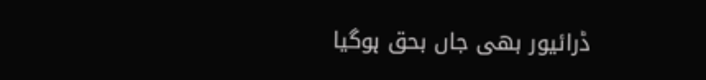ڈرائیور بھی جاں بحق ہوگیا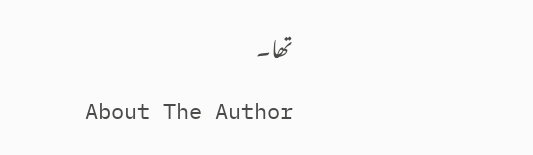تھا۔

About The Author